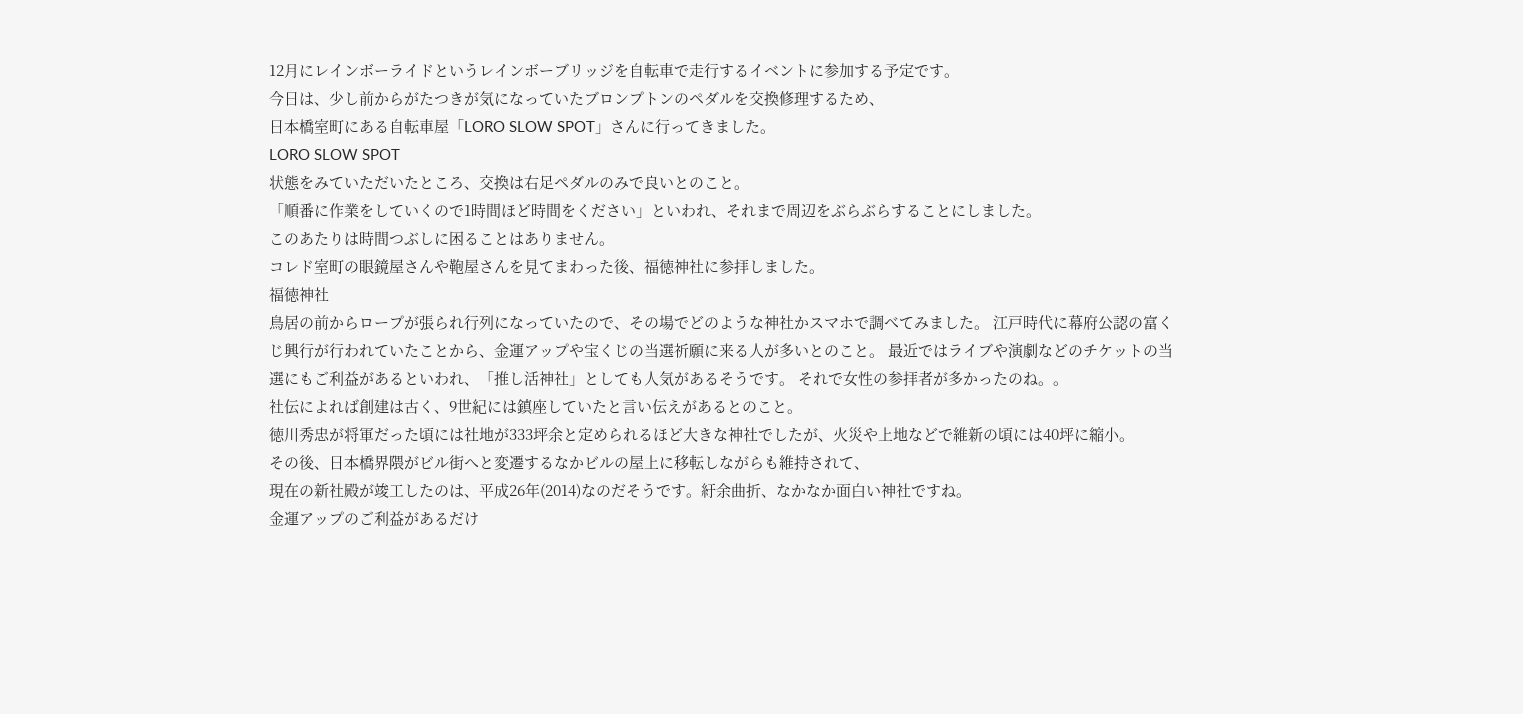12月にレインボーライドというレインボーブリッジを自転車で走行するイベントに参加する予定です。
今日は、少し前からがたつきが気になっていたブロンプトンのペダルを交換修理するため、
日本橋室町にある自転車屋「LORO SLOW SPOT」さんに行ってきました。
LORO SLOW SPOT
状態をみていただいたところ、交換は右足ペダルのみで良いとのこと。
「順番に作業をしていくので1時間ほど時間をください」といわれ、それまで周辺をぶらぶらすることにしました。
このあたりは時間つぶしに困ることはありません。
コレド室町の眼鏡屋さんや鞄屋さんを見てまわった後、福徳神社に参拝しました。
福徳神社
鳥居の前からロープが張られ行列になっていたので、その場でどのような神社かスマホで調べてみました。 江戸時代に幕府公認の富くじ興行が行われていたことから、金運アップや宝くじの当選祈願に来る人が多いとのこと。 最近ではライブや演劇などのチケットの当選にもご利益があるといわれ、「推し活神社」としても人気があるそうです。 それで女性の参拝者が多かったのね。。
社伝によれば創建は古く、9世紀には鎮座していたと言い伝えがあるとのこと。
徳川秀忠が将軍だった頃には社地が333坪余と定められるほど大きな神社でしたが、火災や上地などで維新の頃には40坪に縮小。
その後、日本橋界隈がビル街へと変遷するなかビルの屋上に移転しながらも維持されて、
現在の新社殿が竣工したのは、平成26年(2014)なのだそうです。紆余曲折、なかなか面白い神社ですね。
金運アップのご利益があるだけ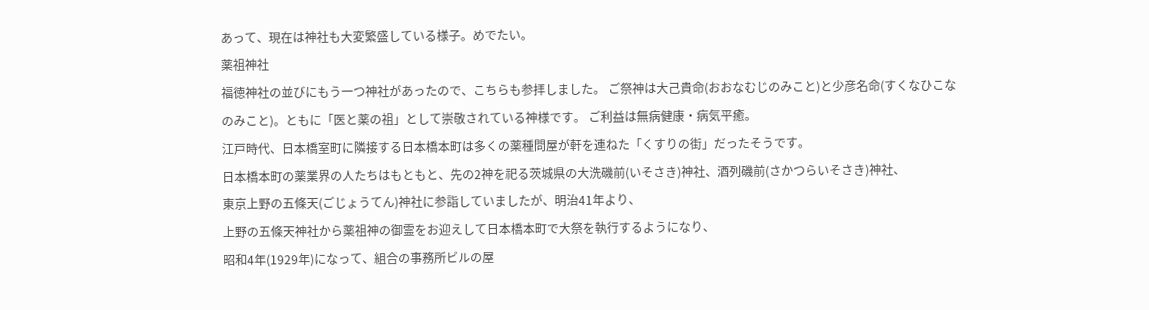あって、現在は神社も大変繁盛している様子。めでたい。
薬祖神社
福徳神社の並びにもう一つ神社があったので、こちらも参拝しました。 ご祭神は大己貴命(おおなむじのみこと)と少彦名命(すくなひこなのみこと)。ともに「医と薬の祖」として崇敬されている神様です。 ご利益は無病健康・病気平癒。
江戸時代、日本橋室町に隣接する日本橋本町は多くの薬種問屋が軒を連ねた「くすりの街」だったそうです。
日本橋本町の薬業界の人たちはもともと、先の2神を祀る茨城県の大洗磯前(いそさき)神社、酒列磯前(さかつらいそさき)神社、
東京上野の五條天(ごじょうてん)神社に参詣していましたが、明治41年より、
上野の五條天神社から薬祖神の御霊をお迎えして日本橋本町で大祭を執行するようになり、
昭和4年(1929年)になって、組合の事務所ビルの屋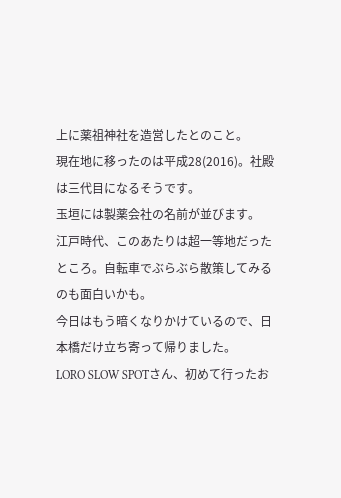上に薬祖神社を造営したとのこと。
現在地に移ったのは平成28(2016)。社殿は三代目になるそうです。
玉垣には製薬会社の名前が並びます。
江戸時代、このあたりは超一等地だったところ。自転車でぶらぶら散策してみるのも面白いかも。
今日はもう暗くなりかけているので、日本橋だけ立ち寄って帰りました。
LORO SLOW SPOTさん、初めて行ったお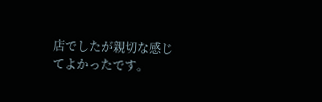店でしたが親切な感じてよかったです。